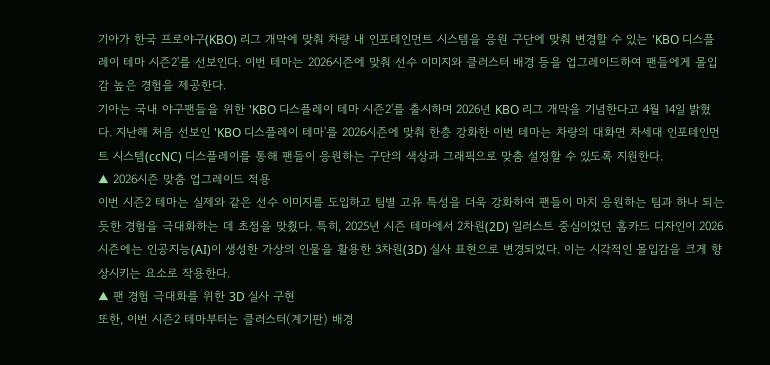기아가 한국 프로야구(KBO) 리그 개막에 맞춰 차량 내 인포테인먼트 시스템을 응원 구단에 맞춰 변경할 수 있는 'KBO 디스플레이 테마 시즌2'를 선보인다. 이번 테마는 2026시즌에 맞춰 선수 이미지와 클러스터 배경 등을 업그레이드하여 팬들에게 몰입감 높은 경험을 제공한다.
기아는 국내 야구팬들을 위한 'KBO 디스플레이 테마 시즌2'를 출시하며 2026년 KBO 리그 개막을 기념한다고 4월 14일 밝혔다. 지난해 처음 선보인 'KBO 디스플레이 테마'를 2026시즌에 맞춰 한층 강화한 이번 테마는 차량의 대화면 차세대 인포테인먼트 시스템(ccNC) 디스플레이를 통해 팬들이 응원하는 구단의 색상과 그래픽으로 맞춤 설정할 수 있도록 지원한다.
▲ 2026시즌 맞춤 업그레이드 적용
이번 시즌2 테마는 실제와 같은 선수 이미지를 도입하고 팀별 고유 특성을 더욱 강화하여 팬들이 마치 응원하는 팀과 하나 되는 듯한 경험을 극대화하는 데 초점을 맞췄다. 특히, 2025년 시즌 테마에서 2차원(2D) 일러스트 중심이었던 홈카드 디자인이 2026시즌에는 인공지능(AI)이 생성한 가상의 인물을 활용한 3차원(3D) 실사 표현으로 변경되었다. 이는 시각적인 몰입감을 크게 향상시키는 요소로 작용한다.
▲ 팬 경험 극대화를 위한 3D 실사 구현
또한, 이번 시즌2 테마부터는 클러스터(계기판) 배경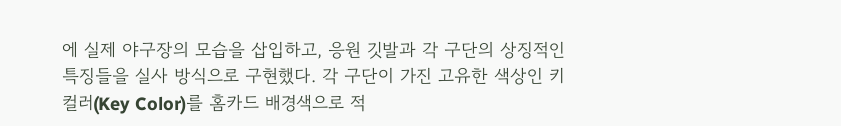에 실제 야구장의 모습을 삽입하고, 응원 깃발과 각 구단의 상징적인 특징들을 실사 방식으로 구현했다. 각 구단이 가진 고유한 색상인 키 컬러(Key Color)를 홈카드 배경색으로 적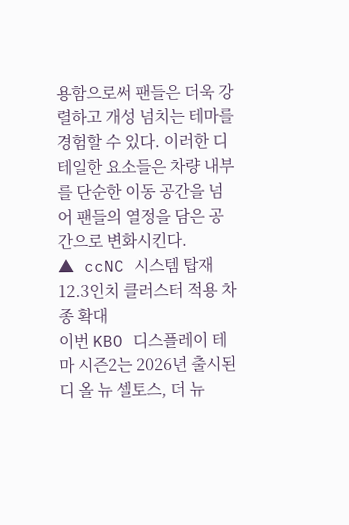용함으로써 팬들은 더욱 강렬하고 개성 넘치는 테마를 경험할 수 있다. 이러한 디테일한 요소들은 차량 내부를 단순한 이동 공간을 넘어 팬들의 열정을 담은 공간으로 변화시킨다.
▲ ccNC 시스템 탑재 12.3인치 클러스터 적용 차종 확대
이번 KBO 디스플레이 테마 시즌2는 2026년 출시된 디 올 뉴 셀토스, 더 뉴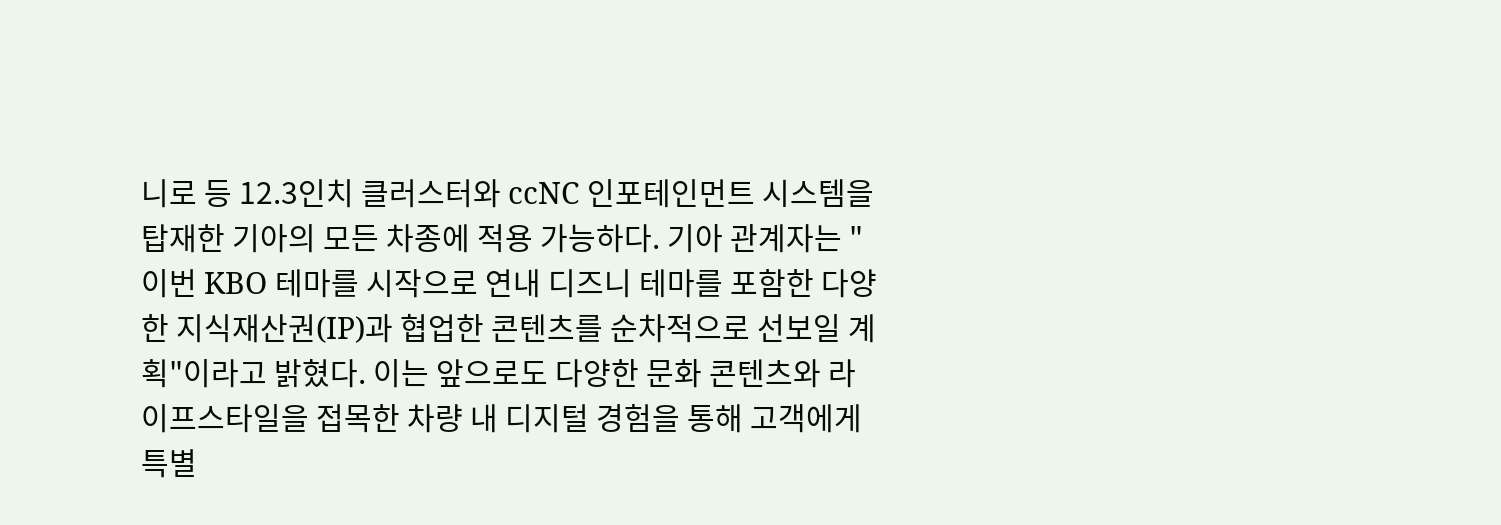니로 등 12.3인치 클러스터와 ccNC 인포테인먼트 시스템을 탑재한 기아의 모든 차종에 적용 가능하다. 기아 관계자는 "이번 KBO 테마를 시작으로 연내 디즈니 테마를 포함한 다양한 지식재산권(IP)과 협업한 콘텐츠를 순차적으로 선보일 계획"이라고 밝혔다. 이는 앞으로도 다양한 문화 콘텐츠와 라이프스타일을 접목한 차량 내 디지털 경험을 통해 고객에게 특별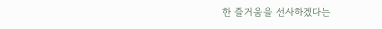한 즐거움을 선사하겠다는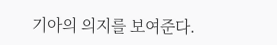기아의 의지를 보여준다.